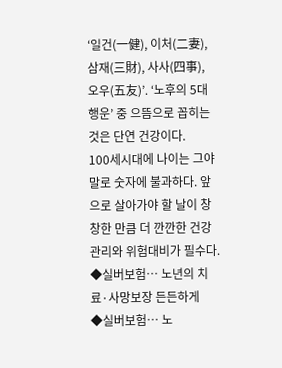‘일건(一健), 이처(二妻), 삼재(三財), 사사(四事), 오우(五友)’. ‘노후의 5대 행운’ 중 으뜸으로 꼽히는 것은 단연 건강이다.
100세시대에 나이는 그야말로 숫자에 불과하다. 앞으로 살아가야 할 날이 창창한 만큼 더 깐깐한 건강관리와 위험대비가 필수다.
◆실버보험… 노년의 치료·사망보장 든든하게
◆실버보험… 노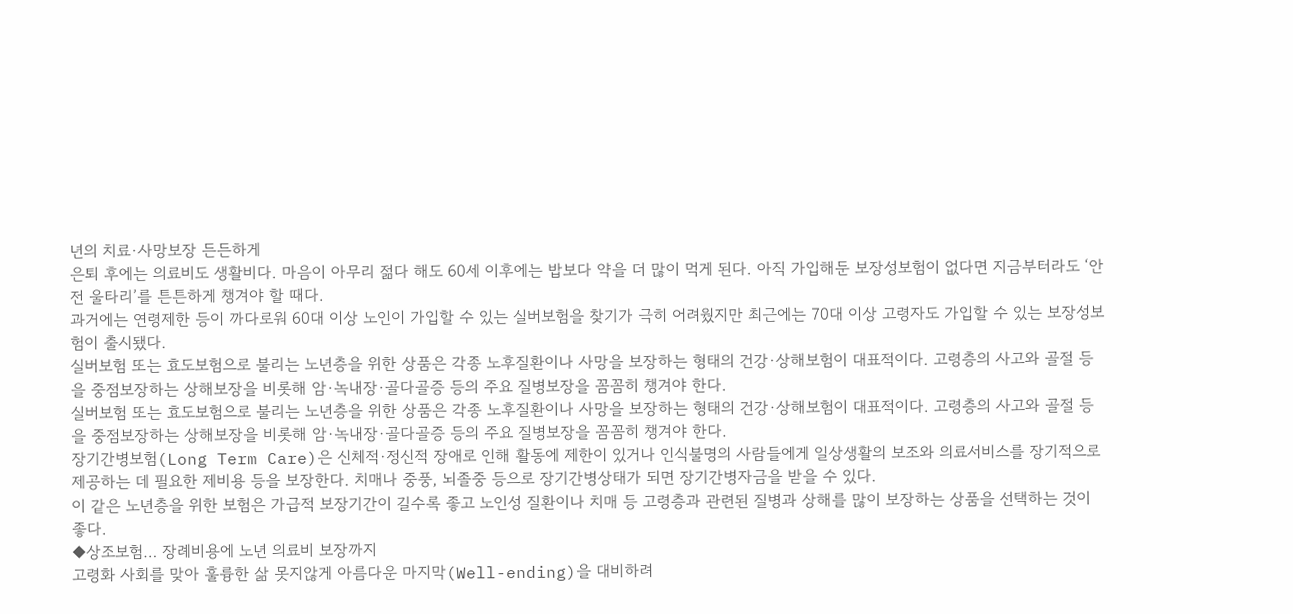년의 치료·사망보장 든든하게
은퇴 후에는 의료비도 생활비다. 마음이 아무리 젊다 해도 60세 이후에는 밥보다 약을 더 많이 먹게 된다. 아직 가입해둔 보장성보험이 없다면 지금부터라도 ‘안전 울타리’를 튼튼하게 챙겨야 할 때다.
과거에는 연령제한 등이 까다로워 60대 이상 노인이 가입할 수 있는 실버보험을 찾기가 극히 어려웠지만 최근에는 70대 이상 고령자도 가입할 수 있는 보장성보험이 출시됐다.
실버보험 또는 효도보험으로 불리는 노년층을 위한 상품은 각종 노후질환이나 사망을 보장하는 형태의 건강·상해보험이 대표적이다. 고령층의 사고와 골절 등을 중점보장하는 상해보장을 비롯해 암·녹내장·골다골증 등의 주요 질병보장을 꼼꼼히 챙겨야 한다.
실버보험 또는 효도보험으로 불리는 노년층을 위한 상품은 각종 노후질환이나 사망을 보장하는 형태의 건강·상해보험이 대표적이다. 고령층의 사고와 골절 등을 중점보장하는 상해보장을 비롯해 암·녹내장·골다골증 등의 주요 질병보장을 꼼꼼히 챙겨야 한다.
장기간병보험(Long Term Care)은 신체적·정신적 장애로 인해 활동에 제한이 있거나 인식불명의 사람들에게 일상생활의 보조와 의료서비스를 장기적으로 제공하는 데 필요한 제비용 등을 보장한다. 치매나 중풍, 뇌졸중 등으로 장기간병상태가 되면 장기간병자금을 받을 수 있다.
이 같은 노년층을 위한 보험은 가급적 보장기간이 길수록 좋고 노인성 질환이나 치매 등 고령층과 관련된 질병과 상해를 많이 보장하는 상품을 선택하는 것이 좋다.
◆상조보험… 장례비용에 노년 의료비 보장까지
고령화 사회를 맞아 훌륭한 삶 못지않게 아름다운 마지막(Well-ending)을 대비하려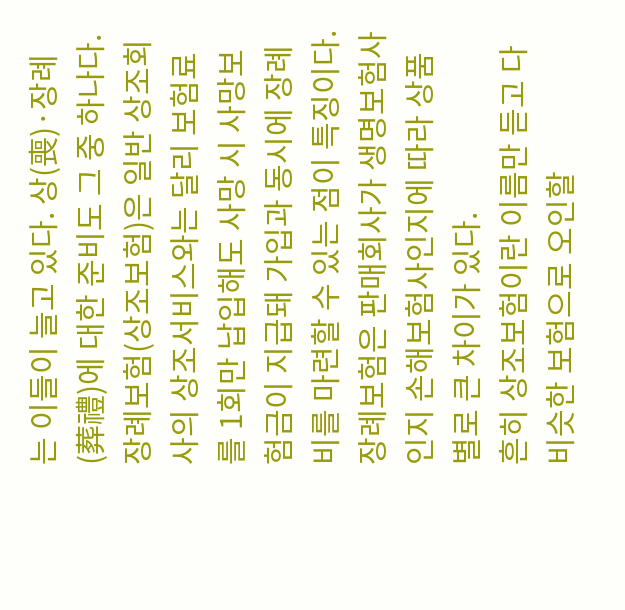는 이들이 늘고 있다. 상(喪)·장례(葬禮)에 대한 준비도 그 중 하나다.
장례보험(상조보험)은 일반 상조회사의 상조서비스와는 달리 보험료를 1회만 납입해도 사망 시 사망보험금이 지급돼 가입과 동시에 장례비를 마련할 수 있는 점이 특징이다. 장례보험은 판매회사가 생명보험사인지 손해보험사인지에 따라 상품별로 큰 차이가 있다.
흔히 상조보험이란 이름만 듣고 다 비슷한 보험으로 오인할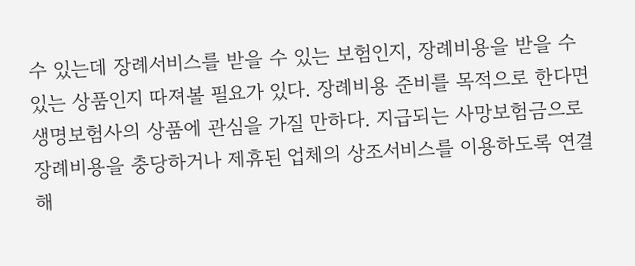수 있는데 장례서비스를 받을 수 있는 보험인지, 장례비용을 받을 수 있는 상품인지 따져볼 필요가 있다. 장례비용 준비를 목적으로 한다면 생명보험사의 상품에 관심을 가질 만하다. 지급되는 사망보험금으로 장례비용을 충당하거나 제휴된 업체의 상조서비스를 이용하도록 연결해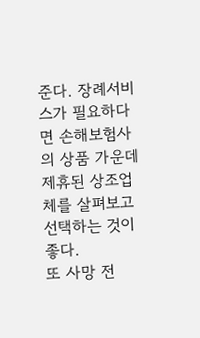준다. 장례서비스가 필요하다면 손해보험사의 상품 가운데 제휴된 상조업체를 살펴보고 선택하는 것이 좋다.
또 사망 전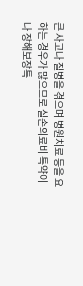큰 사고나 질병을 겪으며 병원치료 등을 요하는 경우가 많으므로 실손의료비 특약이나 장해보장특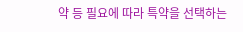약 등 필요에 따라 특약을 선택하는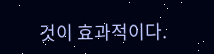것이 효과적이다.